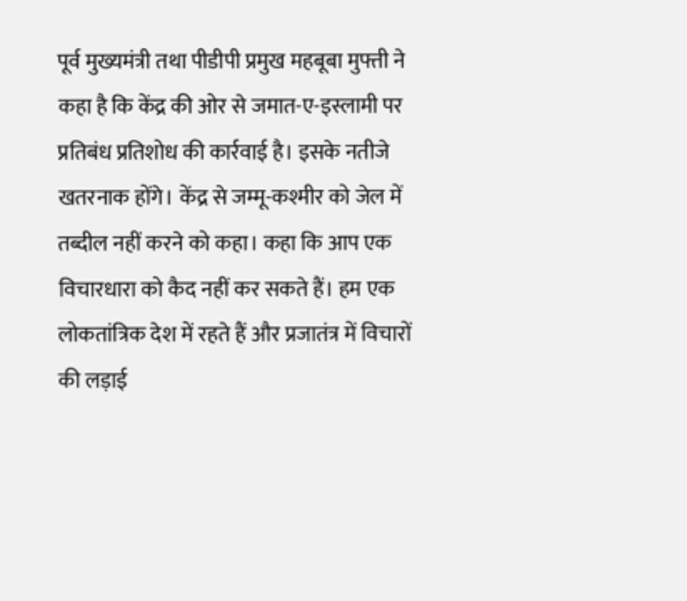पूर्व मुख्यमंत्री तथा पीडीपी प्रमुख महबूबा मुफ्ती ने कहा है कि केंद्र की ओर से जमात-ए-इस्लामी पर प्रतिबंध प्रतिशोध की कार्रवाई है। इसके नतीजे खतरनाक होंगे। केंद्र से जम्मू-कश्मीर को जेल में तब्दील नहीं करने को कहा। कहा कि आप एक विचारधारा को कैद नहीं कर सकते हैं। हम एक लोकतांत्रिक देश में रहते हैं और प्रजातंत्र में विचारों की लड़ाई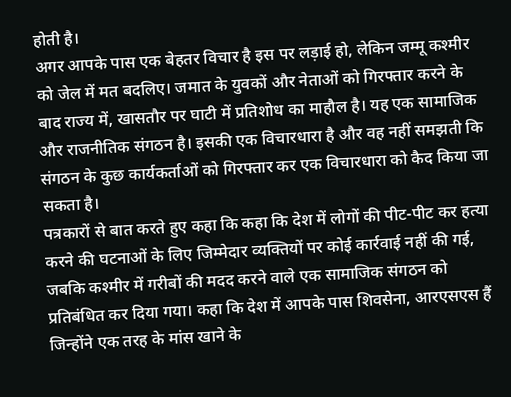होती है।
अगर आपके पास एक बेहतर विचार है इस पर लड़ाई हो, लेकिन जम्मू कश्मीर को जेल में मत बदलिए। जमात के युवकों और नेताओं को गिरफ्तार करने के बाद राज्य में, खासतौर पर घाटी में प्रतिशोध का माहौल है। यह एक सामाजिक और राजनीतिक संगठन है। इसकी एक विचारधारा है और वह नहीं समझती कि संगठन के कुछ कार्यकर्ताओं को गिरफ्तार कर एक विचारधारा को कैद किया जा सकता है।
पत्रकारों से बात करते हुए कहा कि कहा कि देश में लोगों की पीट-पीट कर हत्या करने की घटनाओं के लिए जिम्मेदार व्यक्तियों पर कोई कार्रवाई नहीं की गई, जबकि कश्मीर में गरीबों की मदद करने वाले एक सामाजिक संगठन को प्रतिबंधित कर दिया गया। कहा कि देश में आपके पास शिवसेना, आरएसएस हैं जिन्होंने एक तरह के मांस खाने के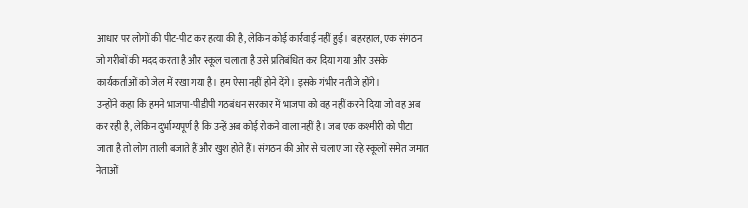आधार पर लोगों की पीट-पीट कर हत्या की है, लेकिन कोई कार्रवाई नहीं हुई। बहरहाल, एक संगठन जो गरीबों की मदद करता है और स्कूल चलाता है उसे प्रतिबंधित कर दिया गया और उसके कार्यकर्ताओं को जेल में रखा गया है। हम ऐसा नहीं होने देंगे। इसके गंभीर नतीजे होंगे।
उन्होंने कहा कि हमने भाजपा-पीडीपी गठबंधन सरकार में भाजपा को वह नहीं करने दिया जो वह अब कर रही है, लेकिन दुर्भाग्यपूर्ण है कि उन्हें अब कोई रोकने वाला नहीं है। जब एक कश्मीरी को पीटा जाता है तो लोग ताली बजाते हैं और खुश होते हैं। संगठन की ओर से चलाए जा रहे स्कूलों समेत जमात नेताओं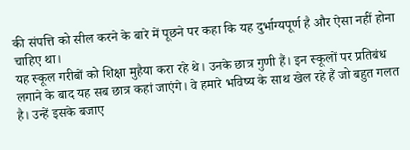की संपत्ति को सील करने के बारे में पूछने पर कहा कि यह दुर्भाग्यपूर्ण है और ऐसा नहीं होना चाहिए था।
यह स्कूल गरीबों को शिक्षा मुहैया करा रहे थे। उनके छात्र गुणी हैं। इन स्कूलों पर प्रतिबंध लगाने के बाद यह सब छात्र कहां जाएंगे। वे हमारे भविष्य के साथ खेल रहे हैं जो बहुत गलत है। उन्हें इसके बजाए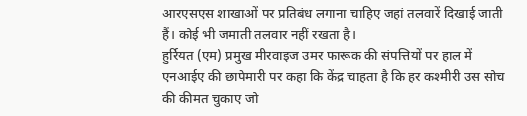आरएसएस शाखाओं पर प्रतिबंध लगाना चाहिए जहां तलवारें दिखाई जाती हैं। कोई भी जमाती तलवार नहीं रखता है।
हुर्रियत (एम) प्रमुख मीरवाइज उमर फारूक की संपत्तियों पर हाल में एनआईए की छापेमारी पर कहा कि केंद्र चाहता है कि हर कश्मीरी उस सोच की कीमत चुकाए जो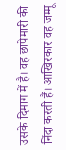उसके दिमाग में है। वह छापेमारी की निंदा करती हैं। आखिरकार वह जम्मू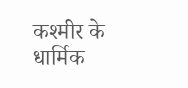कश्मीर के धार्मिक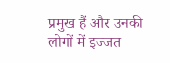प्रमुख हैं और उनकी लोगों में इज्जत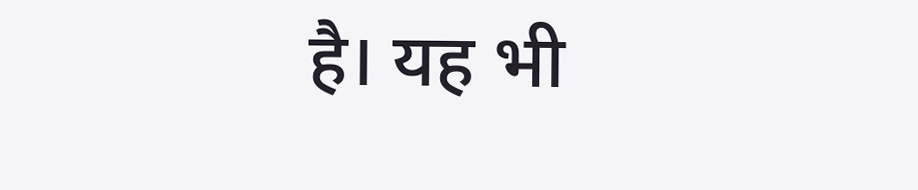है। यह भी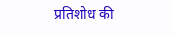प्रतिशोध की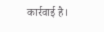कार्रवाई है।